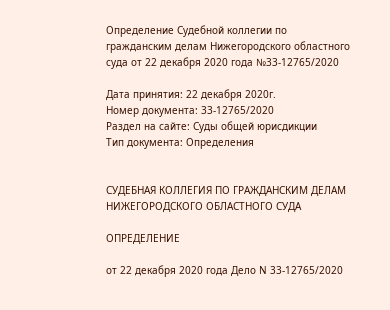Определение Судебной коллегии по гражданским делам Нижегородского областного суда от 22 декабря 2020 года №33-12765/2020

Дата принятия: 22 декабря 2020г.
Номер документа: 33-12765/2020
Раздел на сайте: Суды общей юрисдикции
Тип документа: Определения


СУДЕБНАЯ КОЛЛЕГИЯ ПО ГРАЖДАНСКИМ ДЕЛАМ НИЖЕГОРОДСКОГО ОБЛАСТНОГО СУДА

ОПРЕДЕЛЕНИЕ

от 22 декабря 2020 года Дело N 33-12765/2020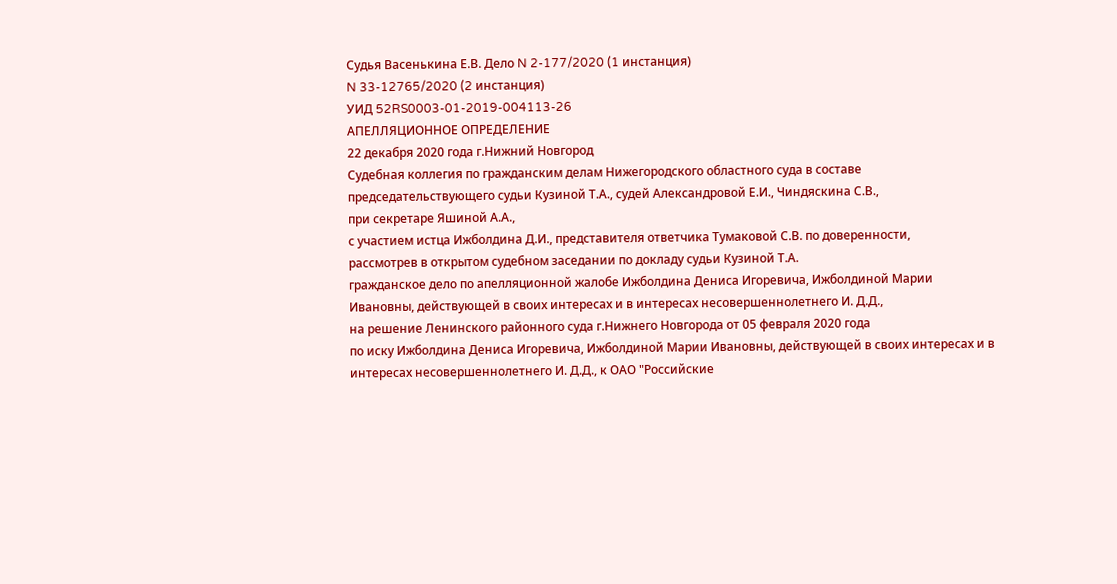Судья Васенькина Е.В. Дело N 2-177/2020 (1 инстанция)
N 33-12765/2020 (2 инстанция)
УИД 52RS0003-01-2019-004113-26
АПЕЛЛЯЦИОННОЕ ОПРЕДЕЛЕНИЕ
22 декабря 2020 года г.Нижний Новгород
Судебная коллегия по гражданским делам Нижегородского областного суда в составе председательствующего судьи Кузиной Т.А., судей Александровой Е.И., Чиндяскина С.В.,
при секретаре Яшиной А.А.,
с участием истца Ижболдина Д.И., представителя ответчика Тумаковой С.В. по доверенности,
рассмотрев в открытом судебном заседании по докладу судьи Кузиной Т.А.
гражданское дело по апелляционной жалобе Ижболдина Дениса Игоревича, Ижболдиной Марии Ивановны, действующей в своих интересах и в интересах несовершеннолетнего И. Д.Д.,
на решение Ленинского районного суда г.Нижнего Новгорода от 05 февраля 2020 года
по иску Ижболдина Дениса Игоревича, Ижболдиной Марии Ивановны, действующей в своих интересах и в интересах несовершеннолетнего И. Д.Д., к ОАО "Российские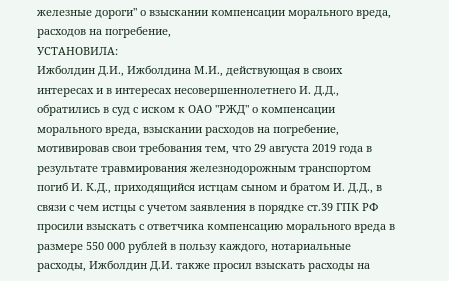железные дороги" о взыскании компенсации морального вреда, расходов на погребение,
УСТАНОВИЛА:
Ижболдин Д.И., Ижболдина М.И., действующая в своих интересах и в интересах несовершеннолетнего И. Д.Д., обратились в суд с иском к ОАО "РЖД" о компенсации морального вреда, взыскании расходов на погребение, мотивировав свои требования тем, что 29 августа 2019 года в результате травмирования железнодорожным транспортом погиб И. К.Д., приходящийся истцам сыном и братом И. Д.Д., в связи с чем истцы с учетом заявления в порядке ст.39 ГПК РФ просили взыскать с ответчика компенсацию морального вреда в размере 550 000 рублей в пользу каждого, нотариальные расходы, Ижболдин Д.И. также просил взыскать расходы на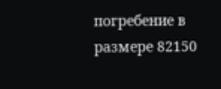погребение в размере 82150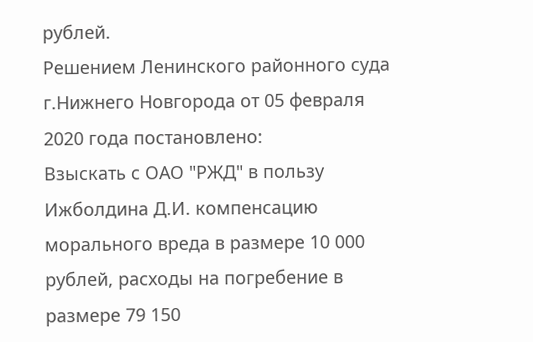рублей.
Решением Ленинского районного суда г.Нижнего Новгорода от 05 февраля 2020 года постановлено:
Взыскать с ОАО "РЖД" в пользу Ижболдина Д.И. компенсацию морального вреда в размере 10 000 рублей, расходы на погребение в размере 79 150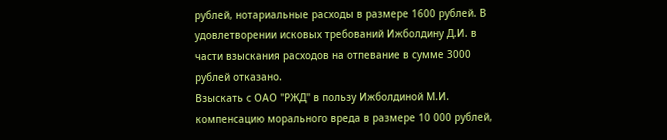рублей, нотариальные расходы в размере 1600 рублей. В удовлетворении исковых требований Ижболдину Д.И. в части взыскания расходов на отпевание в сумме 3000 рублей отказано.
Взыскать с ОАО "РЖД" в пользу Ижболдиной М.И. компенсацию морального вреда в размере 10 000 рублей,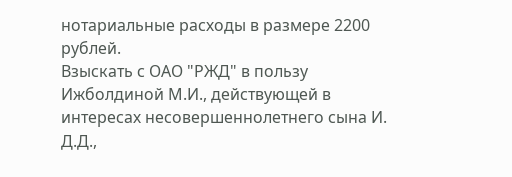нотариальные расходы в размере 2200 рублей.
Взыскать с ОАО "РЖД" в пользу Ижболдиной М.И., действующей в интересах несовершеннолетнего сына И. Д.Д.,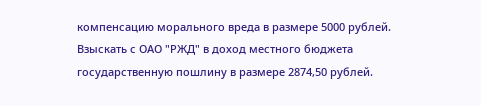компенсацию морального вреда в размере 5000 рублей.
Взыскать с ОАО "РЖД" в доход местного бюджета государственную пошлину в размере 2874,50 рублей.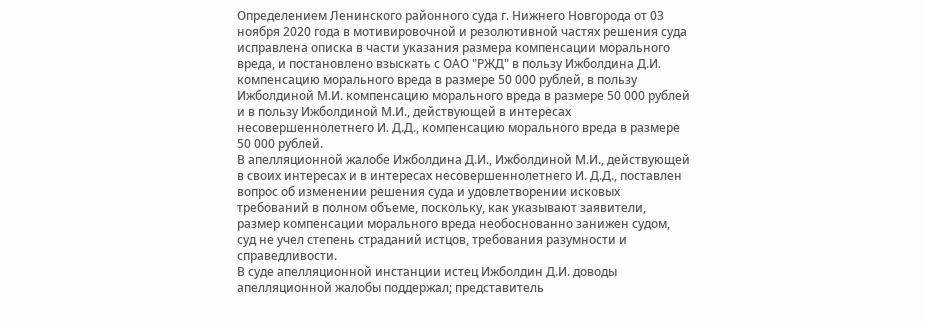Определением Ленинского районного суда г. Нижнего Новгорода от 03 ноября 2020 года в мотивировочной и резолютивной частях решения суда исправлена описка в части указания размера компенсации морального вреда, и постановлено взыскать с ОАО "РЖД" в пользу Ижболдина Д.И. компенсацию морального вреда в размере 50 000 рублей, в пользу Ижболдиной М.И. компенсацию морального вреда в размере 50 000 рублей и в пользу Ижболдиной М.И., действующей в интересах несовершеннолетнего И. Д.Д., компенсацию морального вреда в размере 50 000 рублей.
В апелляционной жалобе Ижболдина Д.И., Ижболдиной М.И., действующей в своих интересах и в интересах несовершеннолетнего И. Д.Д., поставлен вопрос об изменении решения суда и удовлетворении исковых требований в полном объеме, поскольку, как указывают заявители, размер компенсации морального вреда необоснованно занижен судом, суд не учел степень страданий истцов, требования разумности и справедливости.
В суде апелляционной инстанции истец Ижболдин Д.И. доводы апелляционной жалобы поддержал; представитель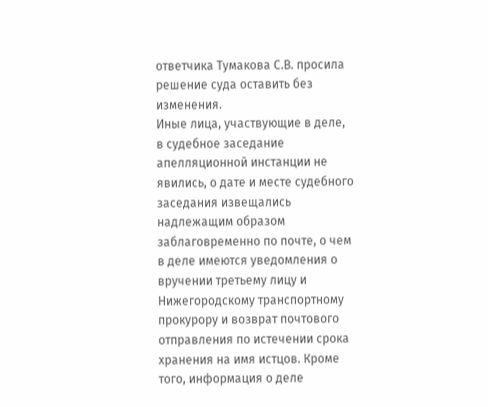ответчика Тумакова С.В. просила решение суда оставить без изменения.
Иные лица, участвующие в деле, в судебное заседание апелляционной инстанции не явились, о дате и месте судебного заседания извещались надлежащим образом заблаговременно по почте, о чем в деле имеются уведомления о вручении третьему лицу и Нижегородскому транспортному прокурору и возврат почтового отправления по истечении срока хранения на имя истцов. Кроме того, информация о деле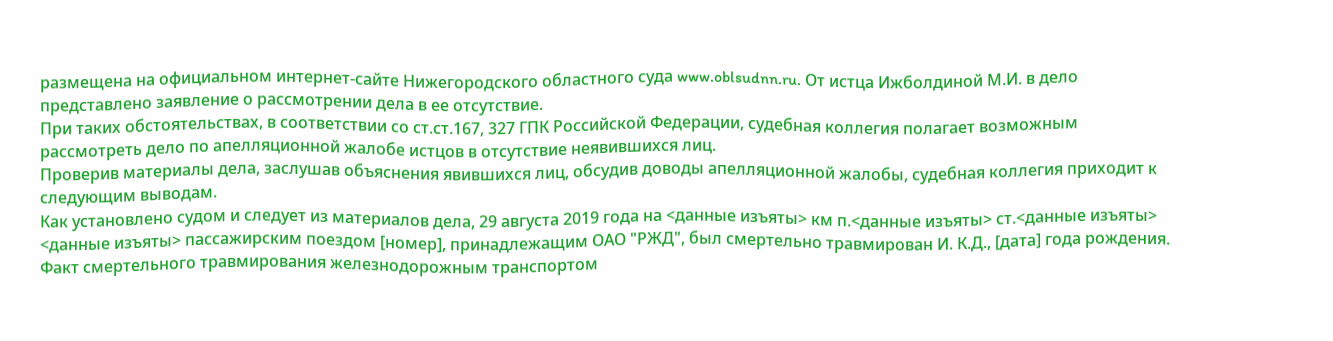размещена на официальном интернет-сайте Нижегородского областного суда www.oblsudnn.ru. От истца Ижболдиной М.И. в дело представлено заявление о рассмотрении дела в ее отсутствие.
При таких обстоятельствах, в соответствии со ст.ст.167, 327 ГПК Российской Федерации, судебная коллегия полагает возможным рассмотреть дело по апелляционной жалобе истцов в отсутствие неявившихся лиц.
Проверив материалы дела, заслушав объяснения явившихся лиц, обсудив доводы апелляционной жалобы, судебная коллегия приходит к следующим выводам.
Как установлено судом и следует из материалов дела, 29 августа 2019 года на <данные изъяты> км п.<данные изъяты> ст.<данные изъяты> <данные изъяты> пассажирским поездом [номер], принадлежащим ОАО "РЖД", был смертельно травмирован И. К.Д., [дата] года рождения.
Факт смертельного травмирования железнодорожным транспортом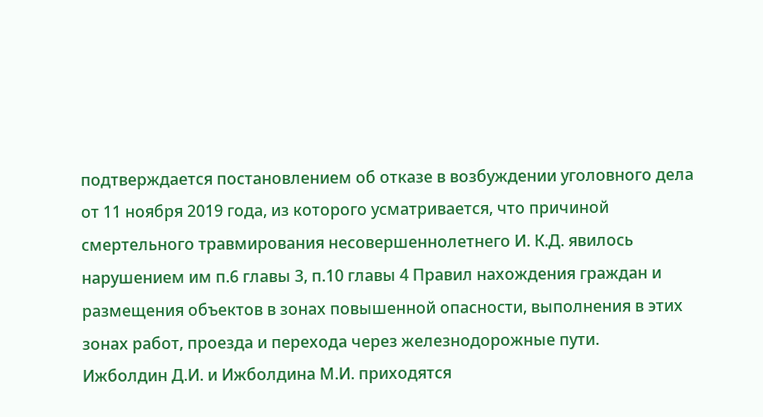подтверждается постановлением об отказе в возбуждении уголовного дела от 11 ноября 2019 года, из которого усматривается, что причиной смертельного травмирования несовершеннолетнего И. К.Д. явилось нарушением им п.6 главы 3, п.10 главы 4 Правил нахождения граждан и размещения объектов в зонах повышенной опасности, выполнения в этих зонах работ, проезда и перехода через железнодорожные пути.
Ижболдин Д.И. и Ижболдина М.И. приходятся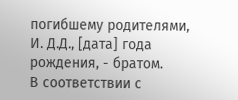погибшему родителями, И. Д.Д., [дата] года рождения, - братом.
В соответствии с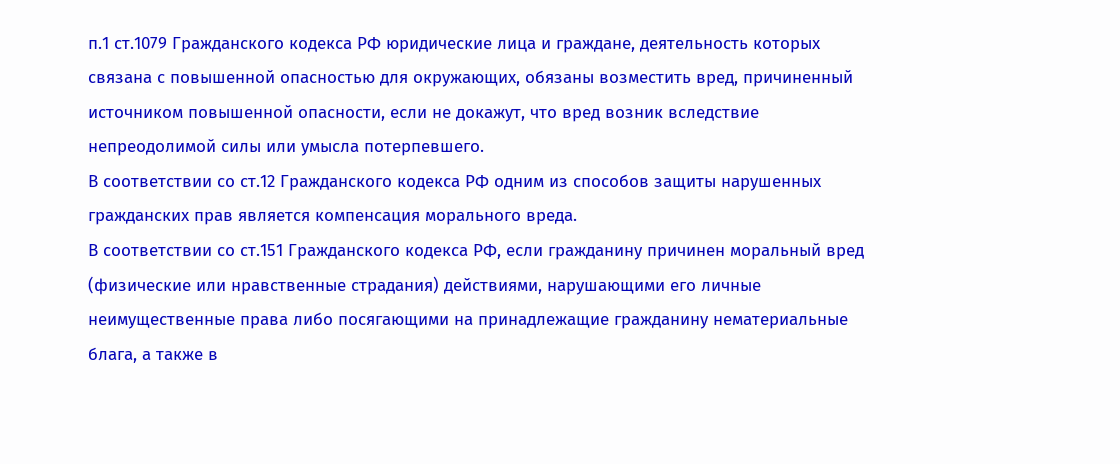п.1 ст.1079 Гражданского кодекса РФ юридические лица и граждане, деятельность которых связана с повышенной опасностью для окружающих, обязаны возместить вред, причиненный источником повышенной опасности, если не докажут, что вред возник вследствие непреодолимой силы или умысла потерпевшего.
В соответствии со ст.12 Гражданского кодекса РФ одним из способов защиты нарушенных гражданских прав является компенсация морального вреда.
В соответствии со ст.151 Гражданского кодекса РФ, если гражданину причинен моральный вред (физические или нравственные страдания) действиями, нарушающими его личные неимущественные права либо посягающими на принадлежащие гражданину нематериальные блага, а также в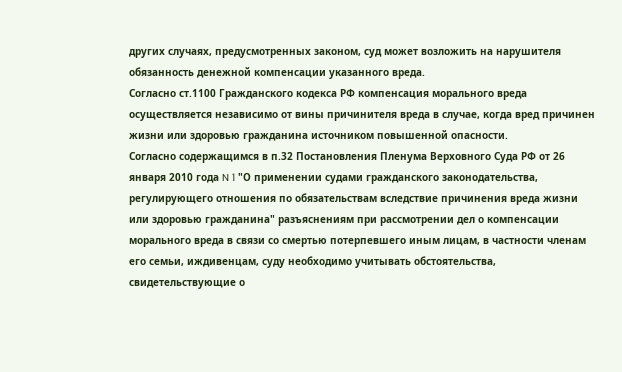других случаях, предусмотренных законом, суд может возложить на нарушителя обязанность денежной компенсации указанного вреда.
Согласно ст.1100 Гражданского кодекса РФ компенсация морального вреда осуществляется независимо от вины причинителя вреда в случае, когда вред причинен жизни или здоровью гражданина источником повышенной опасности.
Согласно содержащимся в п.32 Постановления Пленума Верховного Суда РФ от 26 января 2010 года N 1 "О применении судами гражданского законодательства, регулирующего отношения по обязательствам вследствие причинения вреда жизни или здоровью гражданина" разъяснениям при рассмотрении дел о компенсации морального вреда в связи со смертью потерпевшего иным лицам, в частности членам его семьи, иждивенцам, суду необходимо учитывать обстоятельства, свидетельствующие о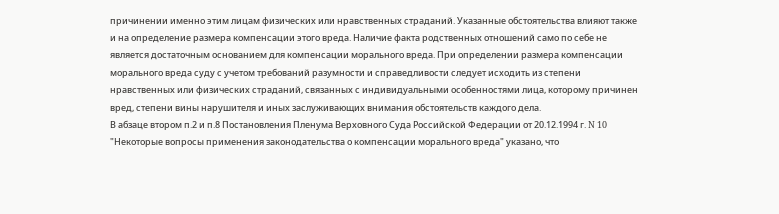причинении именно этим лицам физических или нравственных страданий. Указанные обстоятельства влияют также и на определение размера компенсации этого вреда. Наличие факта родственных отношений само по себе не является достаточным основанием для компенсации морального вреда. При определении размера компенсации морального вреда суду с учетом требований разумности и справедливости следует исходить из степени нравственных или физических страданий, связанных с индивидуальными особенностями лица, которому причинен вред, степени вины нарушителя и иных заслуживающих внимания обстоятельств каждого дела.
В абзаце втором п.2 и п.8 Постановления Пленума Верховного Суда Российской Федерации от 20.12.1994 г. N 10 "Некоторые вопросы применения законодательства о компенсации морального вреда" указано, что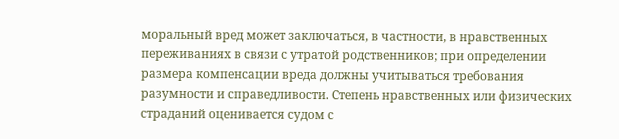моральный вред может заключаться, в частности, в нравственных переживаниях в связи с утратой родственников; при определении размера компенсации вреда должны учитываться требования разумности и справедливости. Степень нравственных или физических страданий оценивается судом с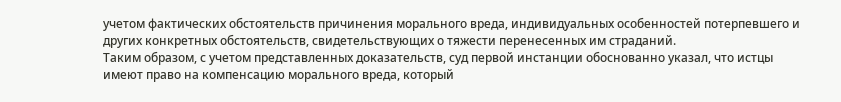учетом фактических обстоятельств причинения морального вреда, индивидуальных особенностей потерпевшего и других конкретных обстоятельств, свидетельствующих о тяжести перенесенных им страданий.
Таким образом, с учетом представленных доказательств, суд первой инстанции обоснованно указал, что истцы имеют право на компенсацию морального вреда, который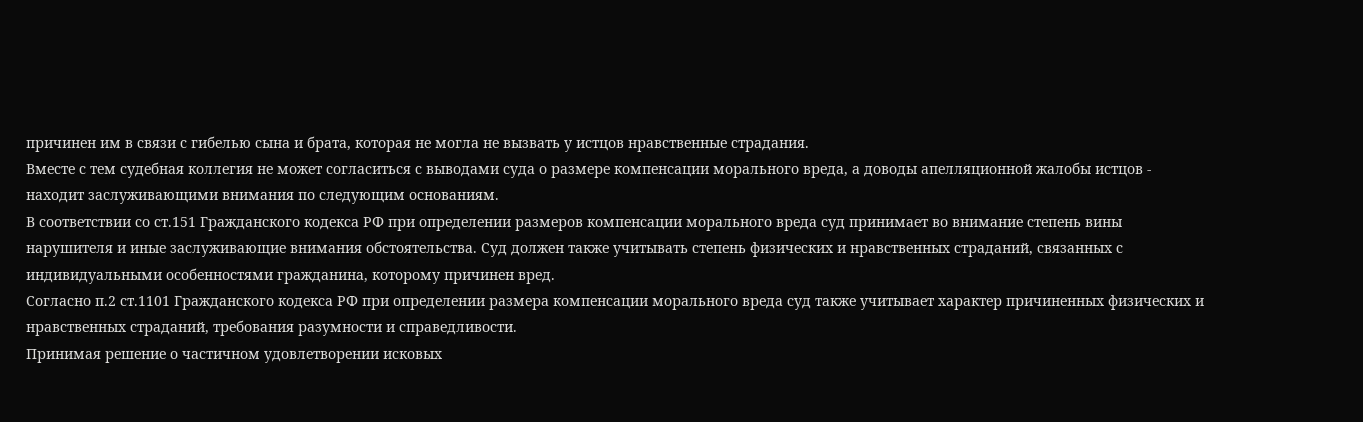причинен им в связи с гибелью сына и брата, которая не могла не вызвать у истцов нравственные страдания.
Вместе с тем судебная коллегия не может согласиться с выводами суда о размере компенсации морального вреда, а доводы апелляционной жалобы истцов - находит заслуживающими внимания по следующим основаниям.
В соответствии со ст.151 Гражданского кодекса РФ при определении размеров компенсации морального вреда суд принимает во внимание степень вины нарушителя и иные заслуживающие внимания обстоятельства. Суд должен также учитывать степень физических и нравственных страданий, связанных с индивидуальными особенностями гражданина, которому причинен вред.
Согласно п.2 ст.1101 Гражданского кодекса РФ при определении размера компенсации морального вреда суд также учитывает характер причиненных физических и нравственных страданий, требования разумности и справедливости.
Принимая решение о частичном удовлетворении исковых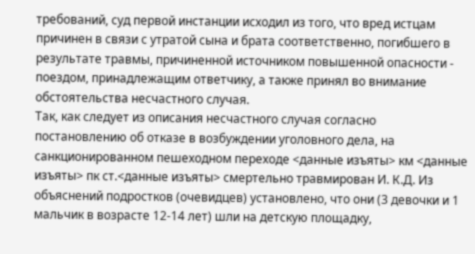требований, суд первой инстанции исходил из того, что вред истцам причинен в связи с утратой сына и брата соответственно, погибшего в результате травмы, причиненной источником повышенной опасности - поездом, принадлежащим ответчику, а также принял во внимание обстоятельства несчастного случая.
Так, как следует из описания несчастного случая согласно постановлению об отказе в возбуждении уголовного дела, на санкционированном пешеходном переходе <данные изъяты> км <данные изъяты> пк ст.<данные изъяты> смертельно травмирован И. К.Д. Из объяснений подростков (очевидцев) установлено, что они (3 девочки и 1 мальчик в возрасте 12-14 лет) шли на детскую площадку,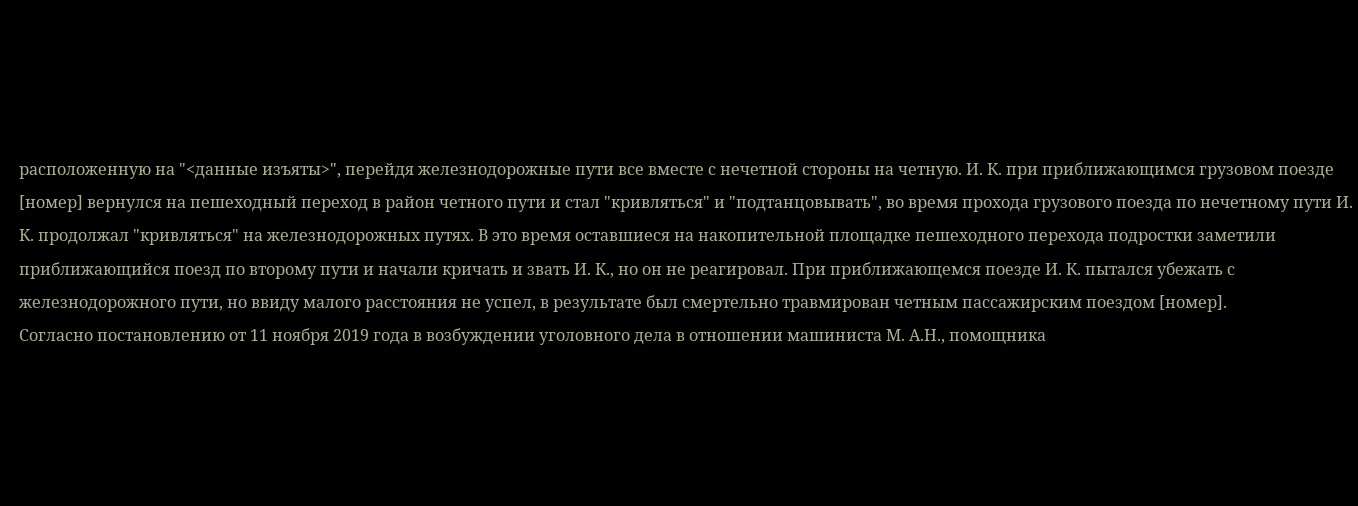расположенную на "<данные изъяты>", перейдя железнодорожные пути все вместе с нечетной стороны на четную. И. К. при приближающимся грузовом поезде [номер] вернулся на пешеходный переход в район четного пути и стал "кривляться" и "подтанцовывать", во время прохода грузового поезда по нечетному пути И. К. продолжал "кривляться" на железнодорожных путях. В это время оставшиеся на накопительной площадке пешеходного перехода подростки заметили приближающийся поезд по второму пути и начали кричать и звать И. К., но он не реагировал. При приближающемся поезде И. К. пытался убежать с железнодорожного пути, но ввиду малого расстояния не успел, в результате был смертельно травмирован четным пассажирским поездом [номер].
Согласно постановлению от 11 ноября 2019 года в возбуждении уголовного дела в отношении машиниста М. А.Н., помощника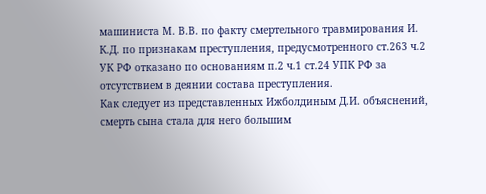машиниста М. В.В. по факту смертельного травмирования И. К.Д. по признакам преступления, предусмотренного ст.263 ч.2 УК РФ отказано по основаниям п.2 ч.1 ст.24 УПК РФ за отсутствием в деянии состава преступления.
Как следует из представленных Ижболдиным Д.И. объяснений, смерть сына стала для него большим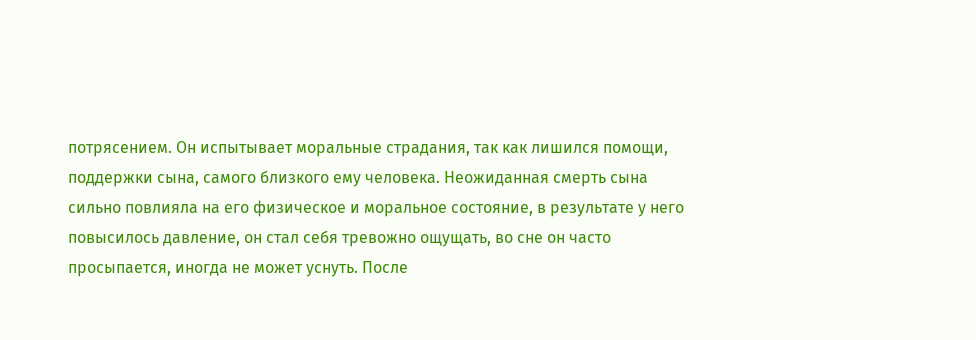потрясением. Он испытывает моральные страдания, так как лишился помощи, поддержки сына, самого близкого ему человека. Неожиданная смерть сына сильно повлияла на его физическое и моральное состояние, в результате у него повысилось давление, он стал себя тревожно ощущать, во сне он часто просыпается, иногда не может уснуть. После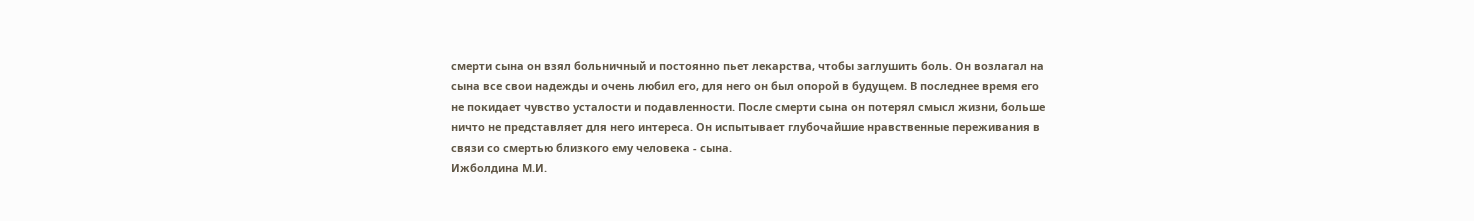смерти сына он взял больничный и постоянно пьет лекарства, чтобы заглушить боль. Он возлагал на сына все свои надежды и очень любил его, для него он был опорой в будущем. В последнее время его не покидает чувство усталости и подавленности. После смерти сына он потерял смысл жизни, больше ничто не представляет для него интереса. Он испытывает глубочайшие нравственные переживания в связи со смертью близкого ему человека - сына.
Ижболдина М.И.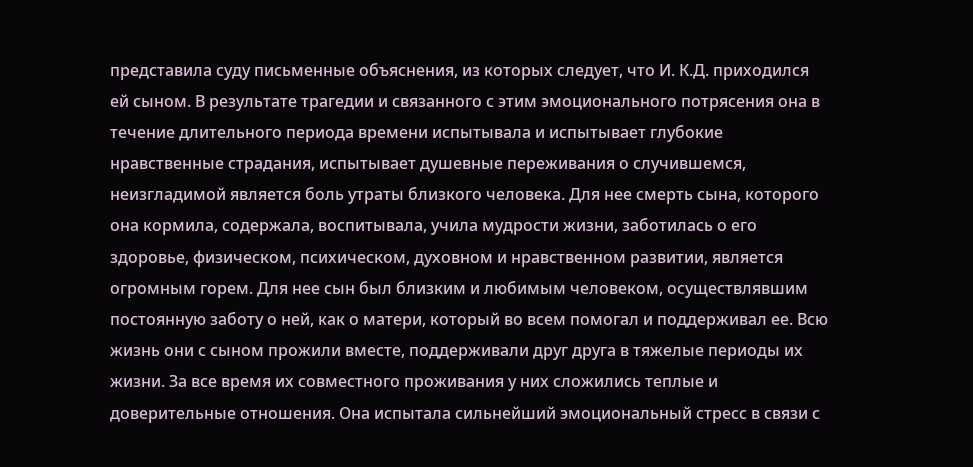представила суду письменные объяснения, из которых следует, что И. К.Д. приходился ей сыном. В результате трагедии и связанного с этим эмоционального потрясения она в течение длительного периода времени испытывала и испытывает глубокие нравственные страдания, испытывает душевные переживания о случившемся, неизгладимой является боль утраты близкого человека. Для нее смерть сына, которого она кормила, содержала, воспитывала, учила мудрости жизни, заботилась о его здоровье, физическом, психическом, духовном и нравственном развитии, является огромным горем. Для нее сын был близким и любимым человеком, осуществлявшим постоянную заботу о ней, как о матери, который во всем помогал и поддерживал ее. Всю жизнь они с сыном прожили вместе, поддерживали друг друга в тяжелые периоды их жизни. За все время их совместного проживания у них сложились теплые и доверительные отношения. Она испытала сильнейший эмоциональный стресс в связи с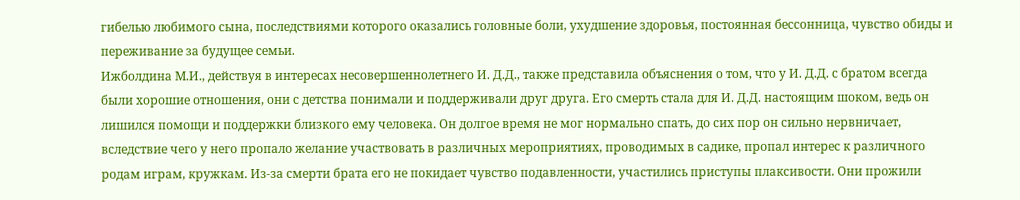гибелью любимого сына, последствиями которого оказались головные боли, ухудшение здоровья, постоянная бессонница, чувство обиды и переживание за будущее семьи.
Ижболдина М.И., действуя в интересах несовершеннолетнего И. Д.Д., также представила объяснения о том, что у И. Д.Д. с братом всегда были хорошие отношения, они с детства понимали и поддерживали друг друга. Его смерть стала для И. Д.Д. настоящим шоком, ведь он лишился помощи и поддержки близкого ему человека. Он долгое время не мог нормально спать, до сих пор он сильно нервничает, вследствие чего у него пропало желание участвовать в различных мероприятиях, проводимых в садике, пропал интерес к различного родам играм, кружкам. Из-за смерти брата его не покидает чувство подавленности, участились приступы плаксивости. Они прожили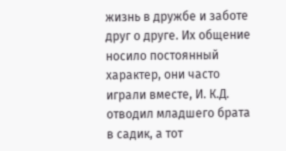жизнь в дружбе и заботе друг о друге. Их общение носило постоянный характер, они часто играли вместе, И. К.Д. отводил младшего брата в садик, а тот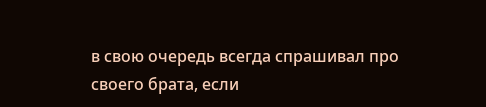в свою очередь всегда спрашивал про своего брата, если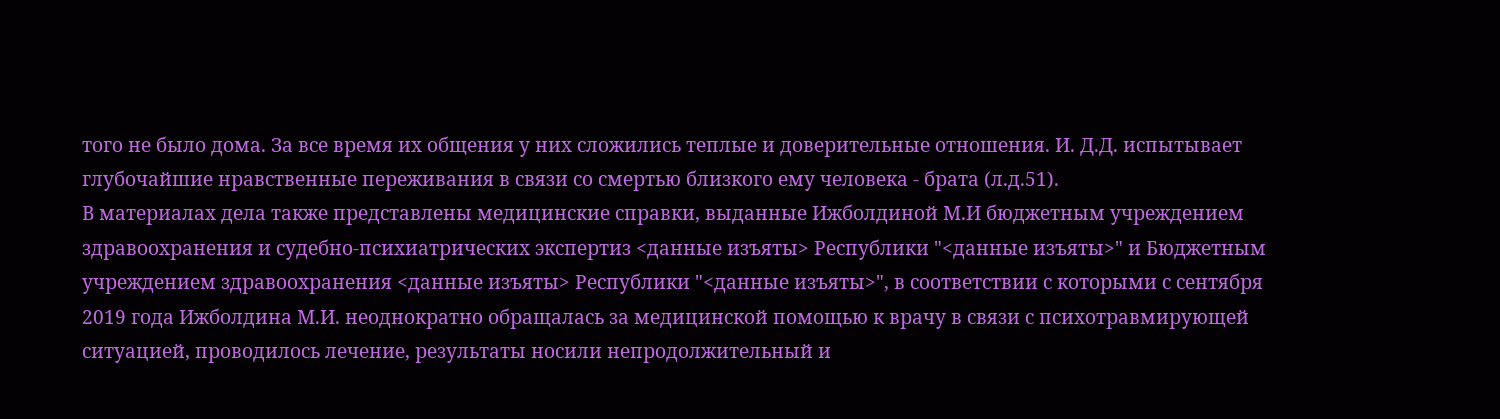того не было дома. За все время их общения у них сложились теплые и доверительные отношения. И. Д.Д. испытывает глубочайшие нравственные переживания в связи со смертью близкого ему человека - брата (л.д.51).
В материалах дела также представлены медицинские справки, выданные Ижболдиной М.И бюджетным учреждением здравоохранения и судебно-психиатрических экспертиз <данные изъяты> Республики "<данные изъяты>" и Бюджетным учреждением здравоохранения <данные изъяты> Республики "<данные изъяты>", в соответствии с которыми с сентября 2019 года Ижболдина М.И. неоднократно обращалась за медицинской помощью к врачу в связи с психотравмирующей ситуацией, проводилось лечение, результаты носили непродолжительный и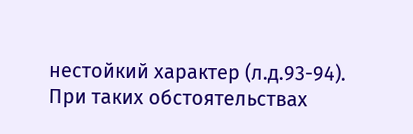нестойкий характер (л.д.93-94).
При таких обстоятельствах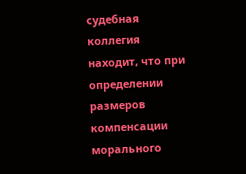судебная коллегия находит, что при определении размеров компенсации морального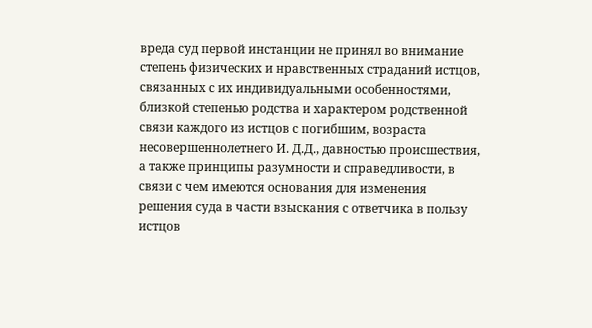вреда суд первой инстанции не принял во внимание степень физических и нравственных страданий истцов, связанных с их индивидуальными особенностями, близкой степенью родства и характером родственной связи каждого из истцов с погибшим, возраста несовершеннолетнего И. Д.Д., давностью происшествия, а также принципы разумности и справедливости, в связи с чем имеются основания для изменения решения суда в части взыскания с ответчика в пользу истцов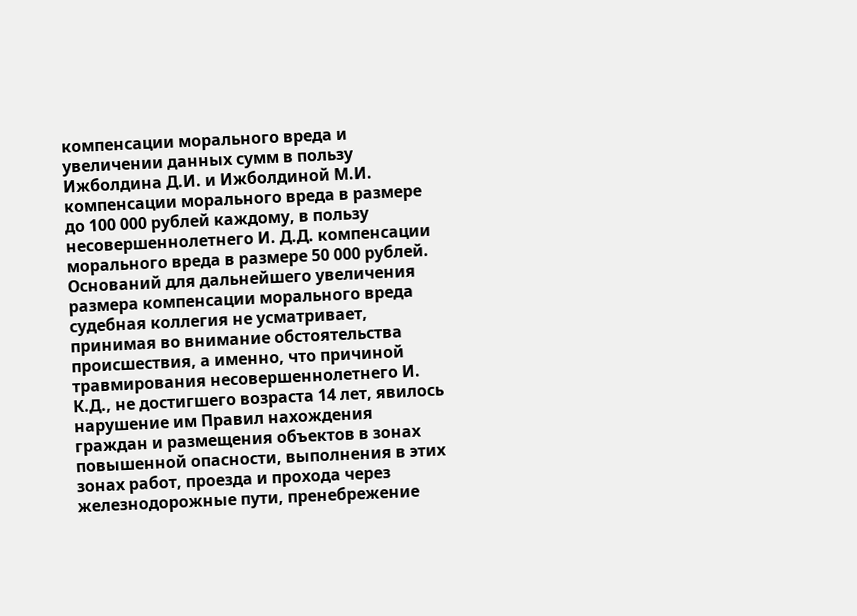компенсации морального вреда и увеличении данных сумм в пользу Ижболдина Д.И. и Ижболдиной М.И. компенсации морального вреда в размере до 100 000 рублей каждому, в пользу несовершеннолетнего И. Д.Д. компенсации морального вреда в размере 50 000 рублей.
Оснований для дальнейшего увеличения размера компенсации морального вреда судебная коллегия не усматривает, принимая во внимание обстоятельства происшествия, а именно, что причиной травмирования несовершеннолетнего И. К.Д., не достигшего возраста 14 лет, явилось нарушение им Правил нахождения граждан и размещения объектов в зонах повышенной опасности, выполнения в этих зонах работ, проезда и прохода через железнодорожные пути, пренебрежение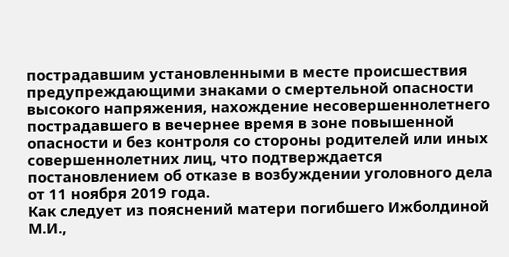пострадавшим установленными в месте происшествия предупреждающими знаками о смертельной опасности высокого напряжения, нахождение несовершеннолетнего пострадавшего в вечернее время в зоне повышенной опасности и без контроля со стороны родителей или иных совершеннолетних лиц, что подтверждается постановлением об отказе в возбуждении уголовного дела от 11 ноября 2019 года.
Как следует из пояснений матери погибшего Ижболдиной М.И.,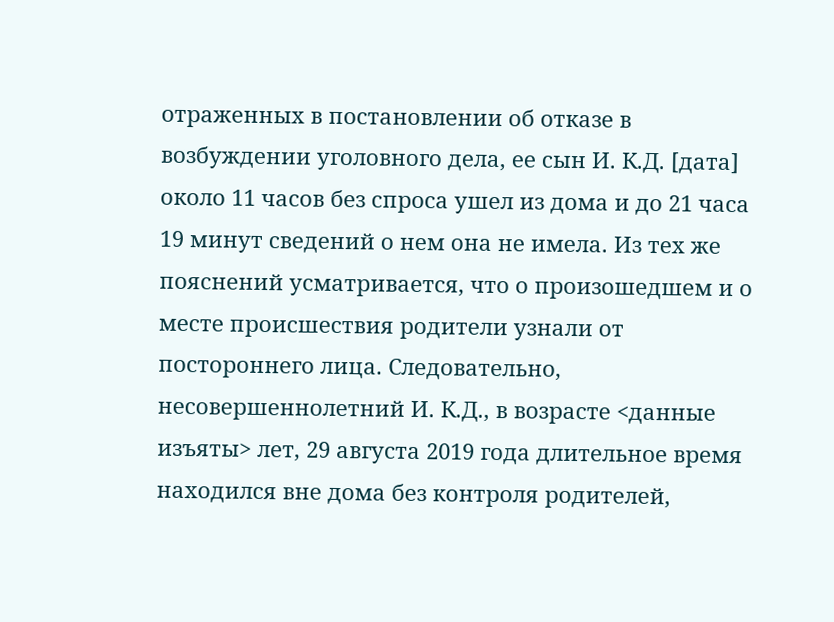отраженных в постановлении об отказе в возбуждении уголовного дела, ее сын И. К.Д. [дата] около 11 часов без спроса ушел из дома и до 21 часа 19 минут сведений о нем она не имела. Из тех же пояснений усматривается, что о произошедшем и о месте происшествия родители узнали от постороннего лица. Следовательно, несовершеннолетний И. К.Д., в возрасте <данные изъяты> лет, 29 августа 2019 года длительное время находился вне дома без контроля родителей,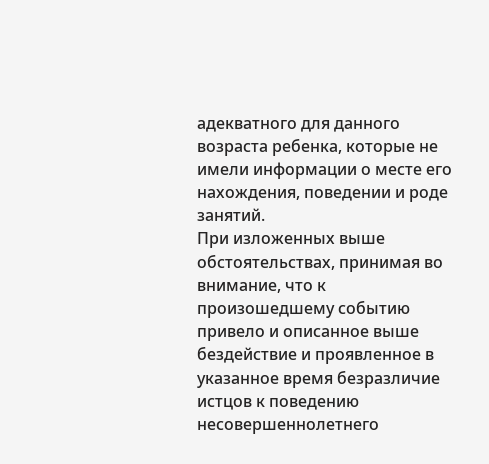адекватного для данного возраста ребенка, которые не имели информации о месте его нахождения, поведении и роде занятий.
При изложенных выше обстоятельствах, принимая во внимание, что к произошедшему событию привело и описанное выше бездействие и проявленное в указанное время безразличие истцов к поведению несовершеннолетнего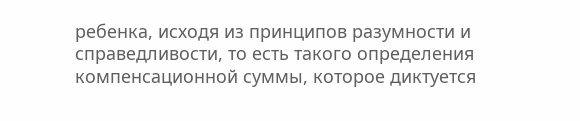ребенка, исходя из принципов разумности и справедливости, то есть такого определения компенсационной суммы, которое диктуется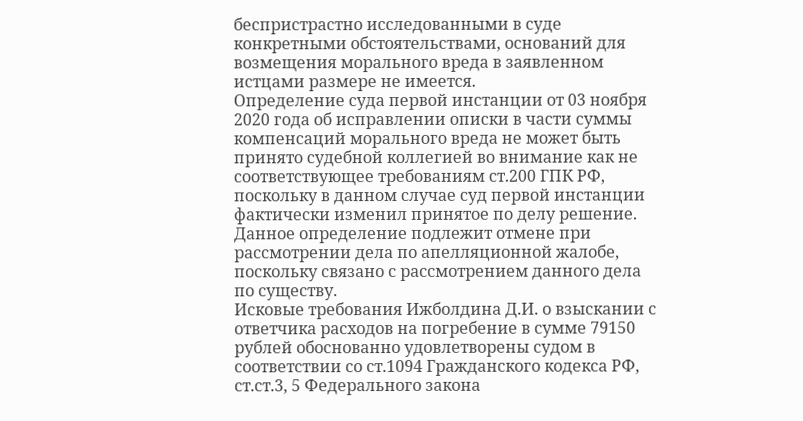беспристрастно исследованными в суде конкретными обстоятельствами, оснований для возмещения морального вреда в заявленном истцами размере не имеется.
Определение суда первой инстанции от 03 ноября 2020 года об исправлении описки в части суммы компенсаций морального вреда не может быть принято судебной коллегией во внимание как не соответствующее требованиям ст.200 ГПК РФ, поскольку в данном случае суд первой инстанции фактически изменил принятое по делу решение. Данное определение подлежит отмене при рассмотрении дела по апелляционной жалобе, поскольку связано с рассмотрением данного дела по существу.
Исковые требования Ижболдина Д.И. о взыскании с ответчика расходов на погребение в сумме 79150 рублей обоснованно удовлетворены судом в соответствии со ст.1094 Гражданского кодекса РФ, ст.ст.3, 5 Федерального закона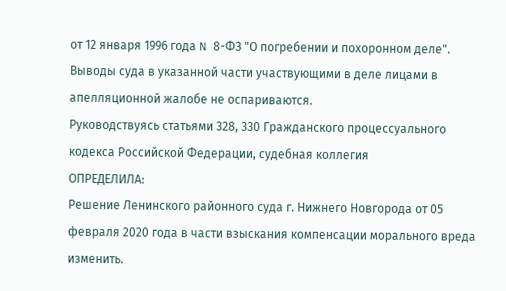от 12 января 1996 года N 8-ФЗ "О погребении и похоронном деле". Выводы суда в указанной части участвующими в деле лицами в апелляционной жалобе не оспариваются.
Руководствуясь статьями 328, 330 Гражданского процессуального кодекса Российской Федерации, судебная коллегия
ОПРЕДЕЛИЛА:
Решение Ленинского районного суда г. Нижнего Новгорода от 05 февраля 2020 года в части взыскания компенсации морального вреда изменить.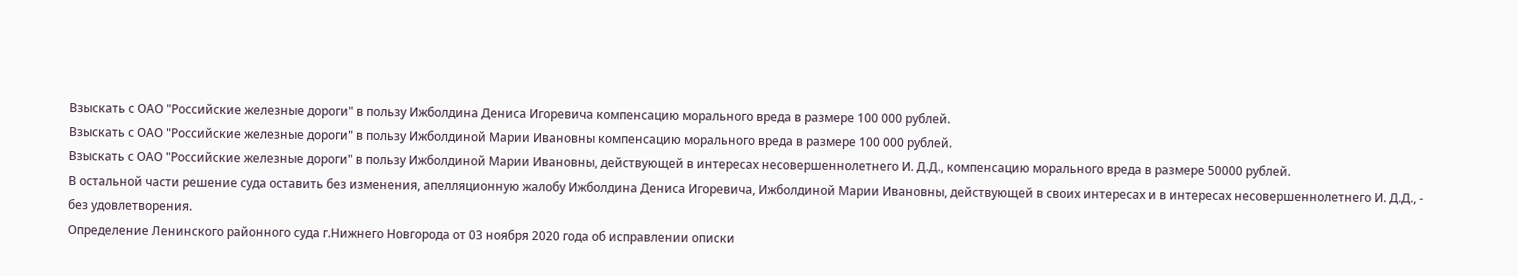Взыскать с ОАО "Российские железные дороги" в пользу Ижболдина Дениса Игоревича компенсацию морального вреда в размере 100 000 рублей.
Взыскать с ОАО "Российские железные дороги" в пользу Ижболдиной Марии Ивановны компенсацию морального вреда в размере 100 000 рублей.
Взыскать с ОАО "Российские железные дороги" в пользу Ижболдиной Марии Ивановны, действующей в интересах несовершеннолетнего И. Д.Д., компенсацию морального вреда в размере 50000 рублей.
В остальной части решение суда оставить без изменения, апелляционную жалобу Ижболдина Дениса Игоревича, Ижболдиной Марии Ивановны, действующей в своих интересах и в интересах несовершеннолетнего И. Д.Д., - без удовлетворения.
Определение Ленинского районного суда г.Нижнего Новгорода от 03 ноября 2020 года об исправлении описки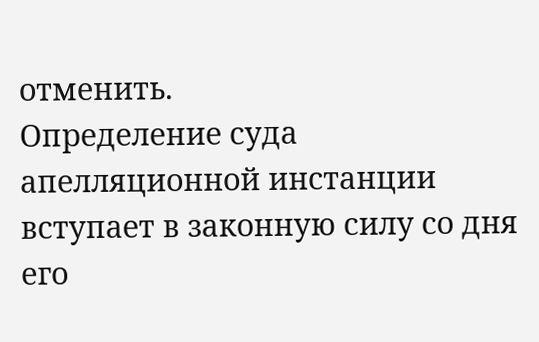отменить.
Определение суда апелляционной инстанции вступает в законную силу со дня его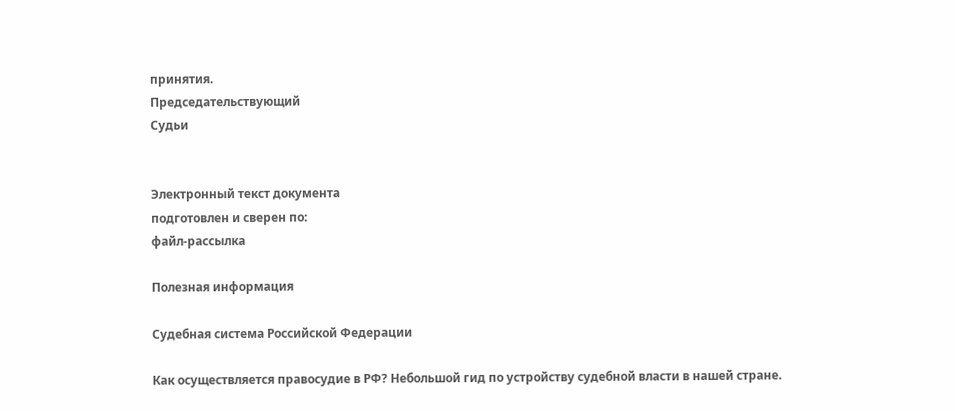принятия.
Председательствующий
Судьи


Электронный текст документа
подготовлен и сверен по:
файл-рассылка

Полезная информация

Судебная система Российской Федерации

Как осуществляется правосудие в РФ? Небольшой гид по устройству судебной власти в нашей стране.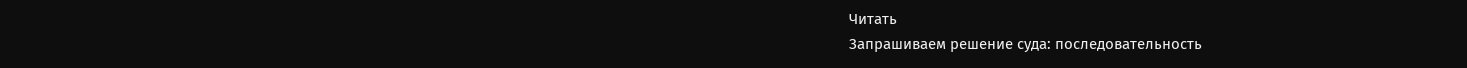Читать
Запрашиваем решение суда: последовательность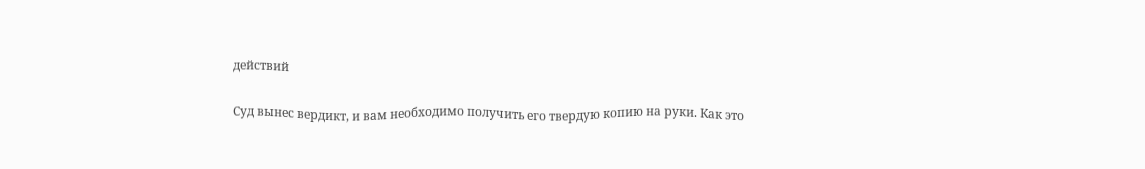действий

Суд вынес вердикт, и вам необходимо получить его твердую копию на руки. Как это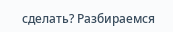сделать? Разбираемся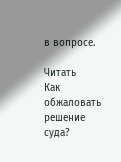в вопросе.

Читать
Как обжаловать решение суда?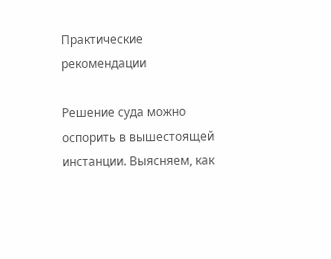Практические рекомендации

Решение суда можно оспорить в вышестоящей инстанции. Выясняем, как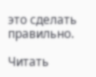это сделать правильно.

Читать